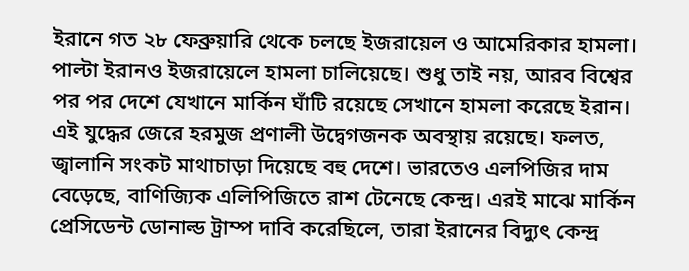ইরানে গত ২৮ ফেব্রুয়ারি থেকে চলছে ইজরায়েল ও আমেরিকার হামলা। পাল্টা ইরানও ইজরায়েলে হামলা চালিয়েছে। শুধু তাই নয়, আরব বিশ্বের পর পর দেশে যেখানে মার্কিন ঘাঁটি রয়েছে সেখানে হামলা করেছে ইরান। এই যুদ্ধের জেরে হরমুজ প্রণালী উদ্বেগজনক অবস্থায় রয়েছে। ফলত, জ্বালানি সংকট মাথাচাড়া দিয়েছে বহু দেশে। ভারতেও এলপিজির দাম বেড়েছে, বাণিজ্যিক এলিপিজিতে রাশ টেনেছে কেন্দ্র। এরই মাঝে মার্কিন প্রেসিডেন্ট ডোনাল্ড ট্রাম্প দাবি করেছিলে, তারা ইরানের বিদ্যুৎ কেন্দ্র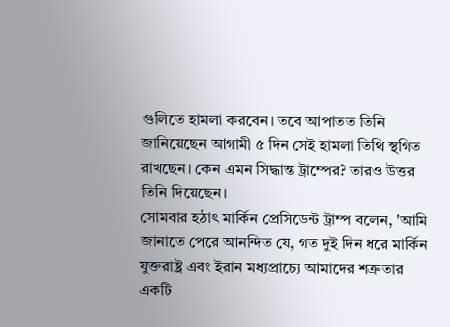গুলিতে হামলা করবেন। তবে আপাতত তিনি জানিয়েছেন আগামী ৫ দিন সেই হামলা তিথি স্থগিত রাখছেন। কেন এমন সিদ্ধান্ত ট্রাম্পের? তারও উত্তর তিনি দিয়েছেন।
সোমবার হঠাৎ মার্কিন প্রেসিডেন্ট ট্রাম্প বলেন, 'আমি জানাতে পেরে আনন্দিত যে, গত দুই দিন ধরে মার্কিন যুক্তরাষ্ট্র এবং ইরান মধ্যপ্রাচ্যে আমাদের শত্রুতার একটি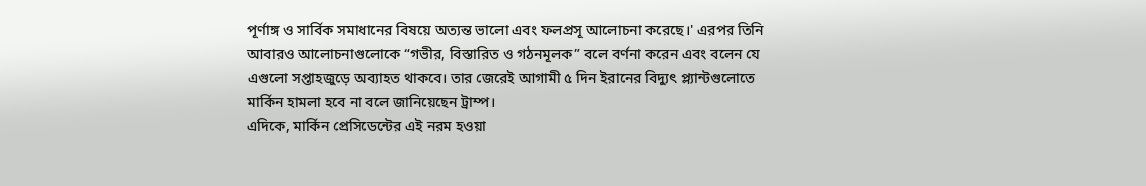পূর্ণাঙ্গ ও সার্বিক সমাধানের বিষয়ে অত্যন্ত ভালো এবং ফলপ্রসূ আলোচনা করেছে।' এরপর তিনি আবারও আলোচনাগুলোকে “গভীর, বিস্তারিত ও গঠনমূলক” বলে বর্ণনা করেন এবং বলেন যে এগুলো সপ্তাহজুড়ে অব্যাহত থাকবে। তার জেরেই আগামী ৫ দিন ইরানের বিদ্যুৎ প্ল্যান্টগুলোতে মার্কিন হামলা হবে না বলে জানিয়েছেন ট্রাম্প।
এদিকে, মার্কিন প্রেসিডেন্টের এই নরম হওয়া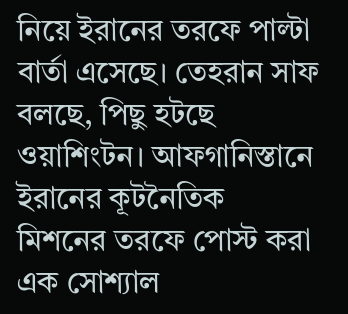নিয়ে ইরানের তরফে পাল্টা বার্তা এসেছে। তেহরান সাফ বলছে, পিছু হটছে ওয়াশিংটন। আফগানিস্তানে ইরানের কূটনৈতিক মিশনের তরফে পোস্ট করা এক সোশ্যাল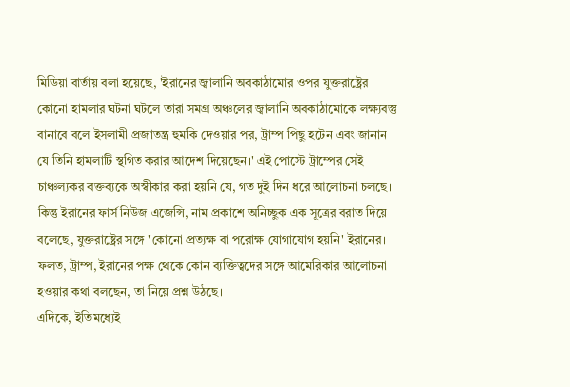মিডিয়া বার্তায় বলা হয়েছে, 'ইরানের জ্বালানি অবকাঠামোর ওপর যুক্তরাষ্ট্রের কোনো হামলার ঘটনা ঘটলে তারা সমগ্র অঞ্চলের জ্বালানি অবকাঠামোকে লক্ষ্যবস্তু বানাবে বলে ইসলামী প্রজাতন্ত্র হুমকি দেওয়ার পর, ট্রাম্প পিছু হটেন এবং জানান যে তিনি হামলাটি স্থগিত করার আদেশ দিয়েছেন।' এই পোস্টে ট্রাম্পের সেই চাঞ্চল্যকর বক্তব্যকে অস্বীকার করা হয়নি যে, গত দুই দিন ধরে আলোচনা চলছে। কিন্তু ইরানের ফার্স নিউজ এজেন্সি, নাম প্রকাশে অনিচ্ছুক এক সূত্রের বরাত দিয়ে বলেছে, যুক্তরাষ্ট্রের সঙ্গে 'কোনো প্রত্যক্ষ বা পরোক্ষ যোগাযোগ হয়নি' ইরানের। ফলত, ট্রাম্প, ইরানের পক্ষ থেকে কোন ব্যক্তিত্বদের সঙ্গে আমেরিকার আলোচনা হওয়ার কথা বলছেন, তা নিয়ে প্রশ্ন উঠছে।
এদিকে, ইতিমধ্যেই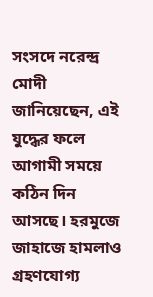সংসদে নরেন্দ্র মোদী জানিয়েছেন, এই যুদ্ধের ফলে আগামী সময়ে কঠিন দিন আসছে। হরমুজে জাহাজে হামলাও গ্রহণযোগ্য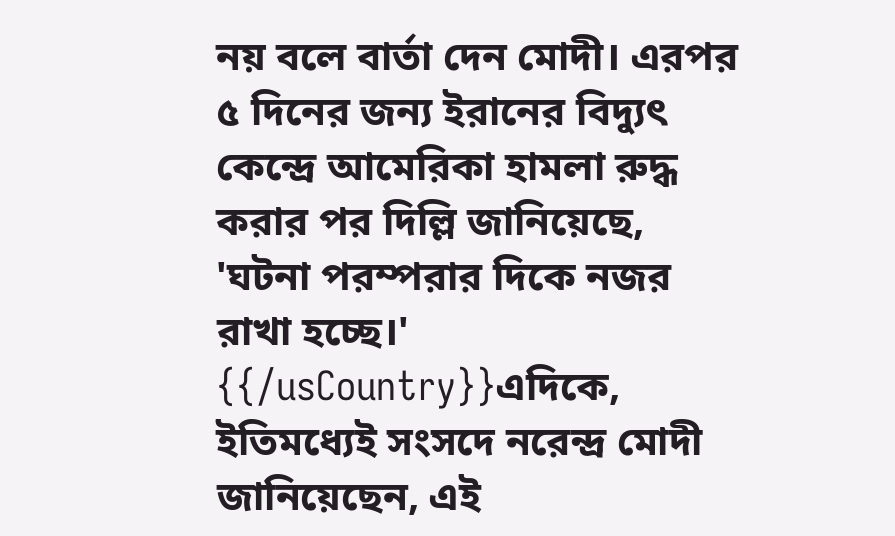নয় বলে বার্তা দেন মোদী। এরপর ৫ দিনের জন্য ইরানের বিদ্যুৎ কেন্দ্রে আমেরিকা হামলা রুদ্ধ করার পর দিল্লি জানিয়েছে, 'ঘটনা পরম্পরার দিকে নজর রাখা হচ্ছে।'
{{/usCountry}}এদিকে, ইতিমধ্যেই সংসদে নরেন্দ্র মোদী জানিয়েছেন, এই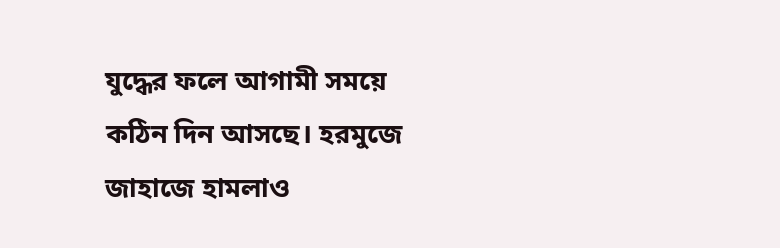যুদ্ধের ফলে আগামী সময়ে কঠিন দিন আসছে। হরমুজে জাহাজে হামলাও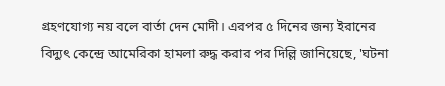গ্রহণযোগ্য নয় বলে বার্তা দেন মোদী। এরপর ৫ দিনের জন্য ইরানের বিদ্যুৎ কেন্দ্রে আমেরিকা হামলা রুদ্ধ করার পর দিল্লি জানিয়েছে, 'ঘটনা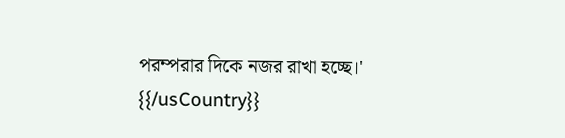পরম্পরার দিকে নজর রাখা হচ্ছে।'
{{/usCountry}}